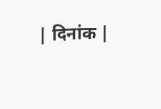| दिनांक |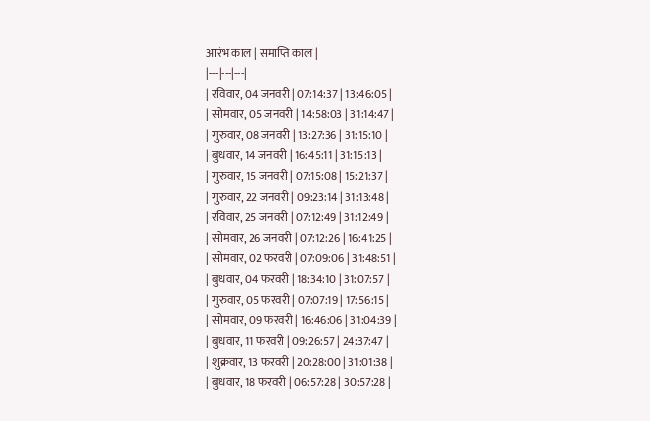आरंभ काल | समाप्ति काल |
|---|---|---|
| रविवार, 04 जनवरी | 07:14:37 | 13:46:05 |
| सोमवार, 05 जनवरी | 14:58:03 | 31:14:47 |
| गुरुवार, 08 जनवरी | 13:27:36 | 31:15:10 |
| बुधवार, 14 जनवरी | 16:45:11 | 31:15:13 |
| गुरुवार, 15 जनवरी | 07:15:08 | 15:21:37 |
| गुरुवार, 22 जनवरी | 09:23:14 | 31:13:48 |
| रविवार, 25 जनवरी | 07:12:49 | 31:12:49 |
| सोमवार, 26 जनवरी | 07:12:26 | 16:41:25 |
| सोमवार, 02 फरवरी | 07:09:06 | 31:48:51 |
| बुधवार, 04 फरवरी | 18:34:10 | 31:07:57 |
| गुरुवार, 05 फरवरी | 07:07:19 | 17:56:15 |
| सोमवार, 09 फरवरी | 16:46:06 | 31:04:39 |
| बुधवार, 11 फरवरी | 09:26:57 | 24:37:47 |
| शुक्रवार, 13 फरवरी | 20:28:00 | 31:01:38 |
| बुधवार, 18 फरवरी | 06:57:28 | 30:57:28 |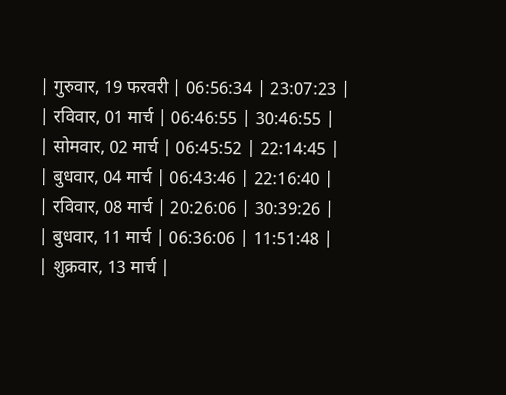| गुरुवार, 19 फरवरी | 06:56:34 | 23:07:23 |
| रविवार, 01 मार्च | 06:46:55 | 30:46:55 |
| सोमवार, 02 मार्च | 06:45:52 | 22:14:45 |
| बुधवार, 04 मार्च | 06:43:46 | 22:16:40 |
| रविवार, 08 मार्च | 20:26:06 | 30:39:26 |
| बुधवार, 11 मार्च | 06:36:06 | 11:51:48 |
| शुक्रवार, 13 मार्च |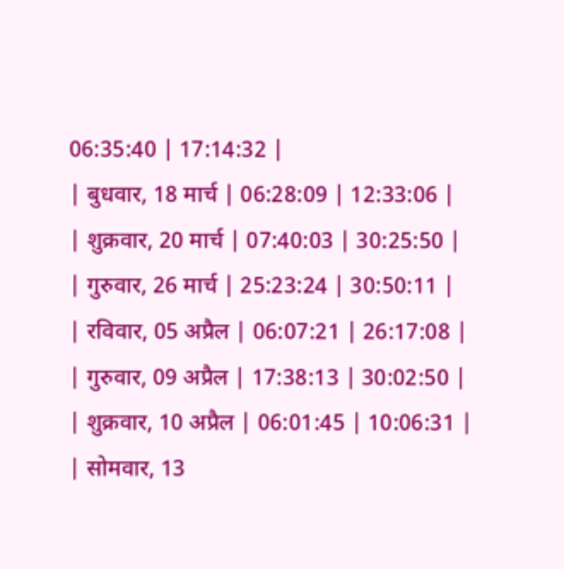06:35:40 | 17:14:32 |
| बुधवार, 18 मार्च | 06:28:09 | 12:33:06 |
| शुक्रवार, 20 मार्च | 07:40:03 | 30:25:50 |
| गुरुवार, 26 मार्च | 25:23:24 | 30:50:11 |
| रविवार, 05 अप्रैल | 06:07:21 | 26:17:08 |
| गुरुवार, 09 अप्रैल | 17:38:13 | 30:02:50 |
| शुक्रवार, 10 अप्रैल | 06:01:45 | 10:06:31 |
| सोमवार, 13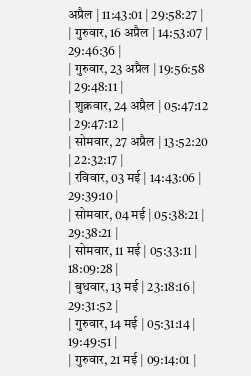अप्रैल | 11:43:01 | 29:58:27 |
| गुरुवार, 16 अप्रैल | 14:53:07 | 29:46:36 |
| गुरुवार, 23 अप्रैल | 19:56:58 | 29:48:11 |
| शुक्रवार, 24 अप्रैल | 05:47:12 | 29:47:12 |
| सोमवार, 27 अप्रैल | 13:52:20 | 22:32:17 |
| रविवार, 03 मई | 14:43:06 | 29:39:10 |
| सोमवार, 04 मई | 05:38:21 | 29:38:21 |
| सोमवार, 11 मई | 05:33:11 | 18:09:28 |
| बुधवार, 13 मई | 23:18:16 | 29:31:52 |
| गुरुवार, 14 मई | 05:31:14 | 19:49:51 |
| गुरुवार, 21 मई | 09:14:01 |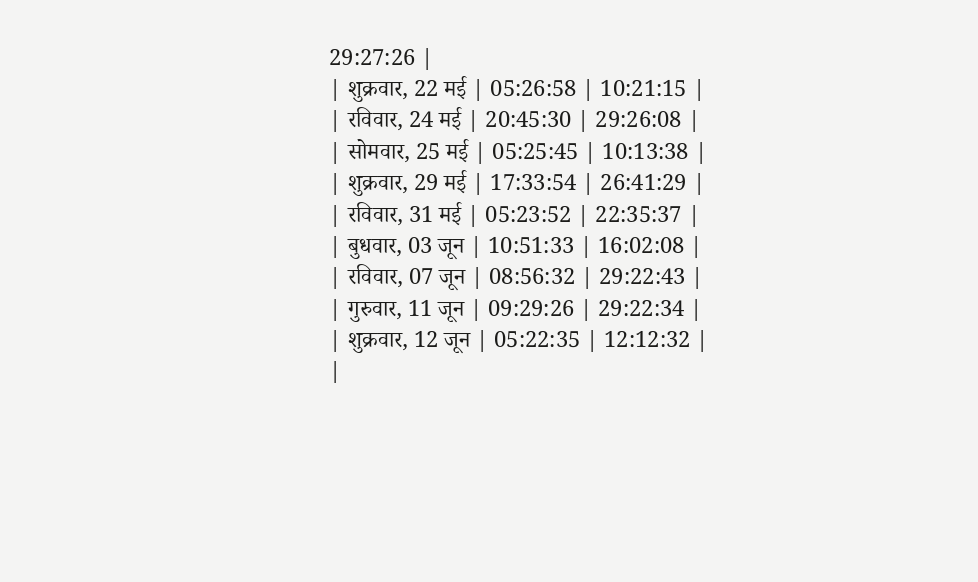29:27:26 |
| शुक्रवार, 22 मई | 05:26:58 | 10:21:15 |
| रविवार, 24 मई | 20:45:30 | 29:26:08 |
| सोमवार, 25 मई | 05:25:45 | 10:13:38 |
| शुक्रवार, 29 मई | 17:33:54 | 26:41:29 |
| रविवार, 31 मई | 05:23:52 | 22:35:37 |
| बुधवार, 03 जून | 10:51:33 | 16:02:08 |
| रविवार, 07 जून | 08:56:32 | 29:22:43 |
| गुरुवार, 11 जून | 09:29:26 | 29:22:34 |
| शुक्रवार, 12 जून | 05:22:35 | 12:12:32 |
|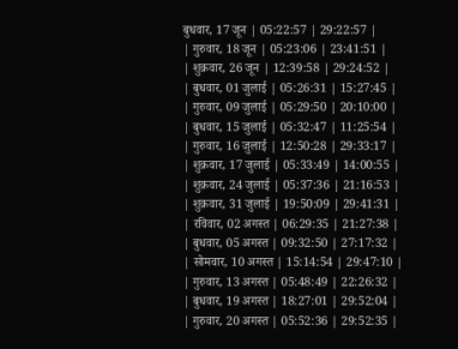बुधवार, 17 जून | 05:22:57 | 29:22:57 |
| गुरुवार, 18 जून | 05:23:06 | 23:41:51 |
| शुक्रवार, 26 जून | 12:39:58 | 29:24:52 |
| बुधवार, 01 जुलाई | 05:26:31 | 15:27:45 |
| गुरुवार, 09 जुलाई | 05:29:50 | 20:10:00 |
| बुधवार, 15 जुलाई | 05:32:47 | 11:25:54 |
| गुरुवार, 16 जुलाई | 12:50:28 | 29:33:17 |
| शुक्रवार, 17 जुलाई | 05:33:49 | 14:00:55 |
| शुक्रवार, 24 जुलाई | 05:37:36 | 21:16:53 |
| शुक्रवार, 31 जुलाई | 19:50:09 | 29:41:31 |
| रविवार, 02 अगस्त | 06:29:35 | 21:27:38 |
| बुधवार, 05 अगस्त | 09:32:50 | 27:17:32 |
| सोमवार, 10 अगस्त | 15:14:54 | 29:47:10 |
| गुरुवार, 13 अगस्त | 05:48:49 | 22:26:32 |
| बुधवार, 19 अगस्त | 18:27:01 | 29:52:04 |
| गुरुवार, 20 अगस्त | 05:52:36 | 29:52:35 |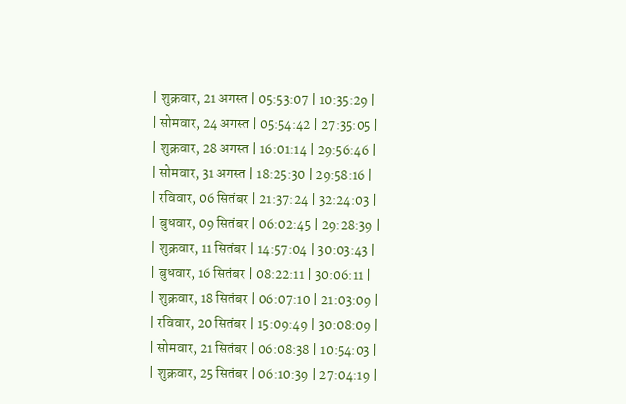| शुक्रवार, 21 अगस्त | 05:53:07 | 10:35:29 |
| सोमवार, 24 अगस्त | 05:54:42 | 27:35:05 |
| शुक्रवार, 28 अगस्त | 16:01:14 | 29:56:46 |
| सोमवार, 31 अगस्त | 18:25:30 | 29:58:16 |
| रविवार, 06 सितंबर | 21:37:24 | 32:24:03 |
| बुधवार, 09 सितंबर | 06:02:45 | 29:28:39 |
| शुक्रवार, 11 सितंबर | 14:57:04 | 30:03:43 |
| बुधवार, 16 सितंबर | 08:22:11 | 30:06:11 |
| शुक्रवार, 18 सितंबर | 06:07:10 | 21:03:09 |
| रविवार, 20 सितंबर | 15:09:49 | 30:08:09 |
| सोमवार, 21 सितंबर | 06:08:38 | 10:54:03 |
| शुक्रवार, 25 सितंबर | 06:10:39 | 27:04:19 |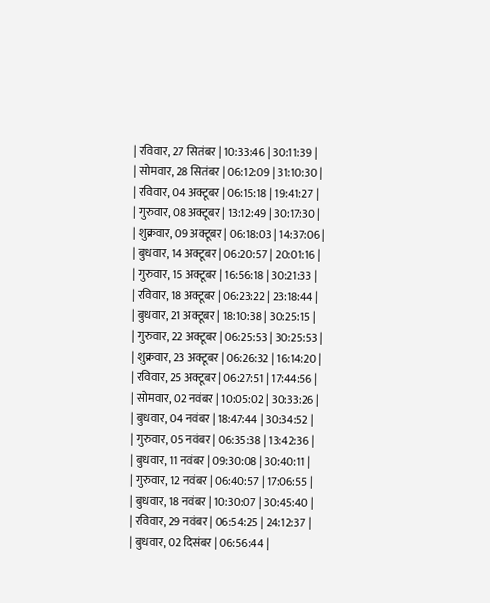| रविवार, 27 सितंबर | 10:33:46 | 30:11:39 |
| सोमवार, 28 सितंबर | 06:12:09 | 31:10:30 |
| रविवार, 04 अक्टूबर | 06:15:18 | 19:41:27 |
| गुरुवार, 08 अक्टूबर | 13:12:49 | 30:17:30 |
| शुक्रवार, 09 अक्टूबर | 06:18:03 | 14:37:06 |
| बुधवार, 14 अक्टूबर | 06:20:57 | 20:01:16 |
| गुरुवार, 15 अक्टूबर | 16:56:18 | 30:21:33 |
| रविवार, 18 अक्टूबर | 06:23:22 | 23:18:44 |
| बुधवार, 21 अक्टूबर | 18:10:38 | 30:25:15 |
| गुरुवार, 22 अक्टूबर | 06:25:53 | 30:25:53 |
| शुक्रवार, 23 अक्टूबर | 06:26:32 | 16:14:20 |
| रविवार, 25 अक्टूबर | 06:27:51 | 17:44:56 |
| सोमवार, 02 नवंबर | 10:05:02 | 30:33:26 |
| बुधवार, 04 नवंबर | 18:47:44 | 30:34:52 |
| गुरुवार, 05 नवंबर | 06:35:38 | 13:42:36 |
| बुधवार, 11 नवंबर | 09:30:08 | 30:40:11 |
| गुरुवार, 12 नवंबर | 06:40:57 | 17:06:55 |
| बुधवार, 18 नवंबर | 10:30:07 | 30:45:40 |
| रविवार, 29 नवंबर | 06:54:25 | 24:12:37 |
| बुधवार, 02 दिसंबर | 06:56:44 |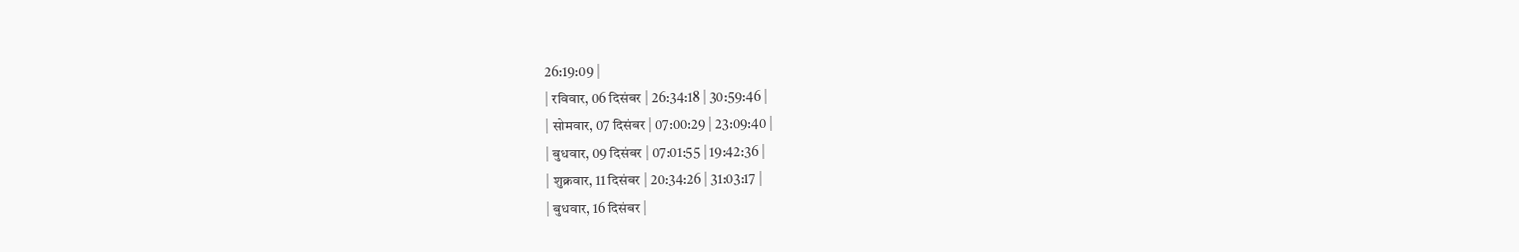26:19:09 |
| रविवार, 06 दिसंबर | 26:34:18 | 30:59:46 |
| सोमवार, 07 दिसंबर | 07:00:29 | 23:09:40 |
| बुधवार, 09 दिसंबर | 07:01:55 | 19:42:36 |
| शुक्रवार, 11 दिसंबर | 20:34:26 | 31:03:17 |
| बुधवार, 16 दिसंबर |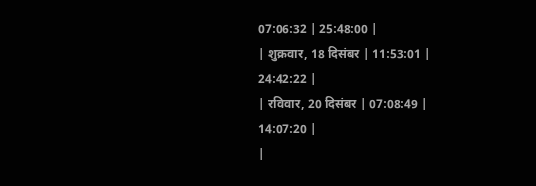07:06:32 | 25:48:00 |
| शुक्रवार, 18 दिसंबर | 11:53:01 | 24:42:22 |
| रविवार, 20 दिसंबर | 07:08:49 | 14:07:20 |
|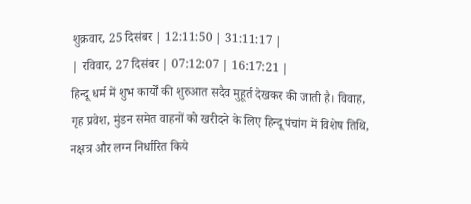शुक्रवार, 25 दिसंबर | 12:11:50 | 31:11:17 |
| रविवार, 27 दिसंबर | 07:12:07 | 16:17:21 |
हिन्दू धर्म में शुभ कार्यों की शुरुआत सदैव मुहूर्त देखकर की जाती है। विवाह, गृह प्रवेश, मुंडन समेत वाहनों को खरीदने के लिए हिन्दू पंचांग में विशेष तिथि, नक्षत्र और लग्न निर्धारित किये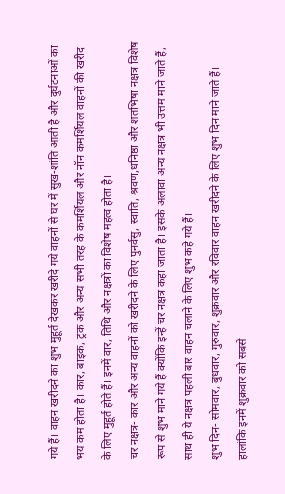गये हैं। वाहन खरीदने का शुभ मुहूर्त देखकर खरीदे गये वाहनों से घर में सुख-शांति आती है और दुर्घटनाओं का भय कम होता है। कार, बाइक, ट्रक और अन्य सभी तरह के कमर्शियल और नॉन कमर्शियल वाहनों की खरीद के लिए मुहूर्त होते हैं। इनमें वार, तिथि और नक्षत्रों का विशेष महत्व होता है।
चर नक्षत्र- कार और अन्य वाहनों को खरीदने के लिए पुनर्वसु, स्वाति, श्रवण,धनिष्ठा और शतभिषा नक्षत्र विशेष रूप से शुभ माने गये हैं क्योंकि इन्हें चर नक्षत्र कहा जाता है। इसके अलावा अन्य नक्षत्र भी उत्तम माने जाते हैं, साथ ही ये नक्षत्र पहली बार वाहन चलाने के लिए शुभ कहे गये हैं।
शुभ दिन- सोमवार, बुधवार, गुरुवार, शुक्रवार और रविवार वाहन खरीदने के लिए शुभ दिन माने जाते हैं। हालांकि इनमें शुक्रवार को सबसे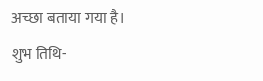अच्छा बताया गया है।
शुभ तिथि-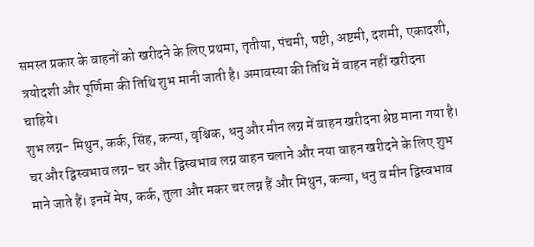समस्त प्रकार के वाहनों को खरीदने के लिए प्रथमा, तृतीया, पंचमी, षष्टी, अष्टमी, दशमी, एकादशी, त्रयोदशी और पूर्णिमा की तिथि शुभ मानी जाती है। अमावस्या की तिथि में वाहन नहीं खरीदना चाहिये।
शुभ लग्न- मिथुन, कर्क, सिंह, कन्या, वृश्चिक, धनु और मीन लग्न में वाहन खरीदना श्रेष्ठ माना गया है।
चर और द्विस्वभाव लग्न- चर और द्विस्वभाव लग्न वाहन चलाने और नया वाहन खरीदने के लिए शुभ माने जाते हैं। इनमें मेष, कर्क, तुला और मकर चर लग्न हैं और मिथुन, कन्या, धनु व मीन द्विस्वभाव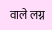वाले लग्न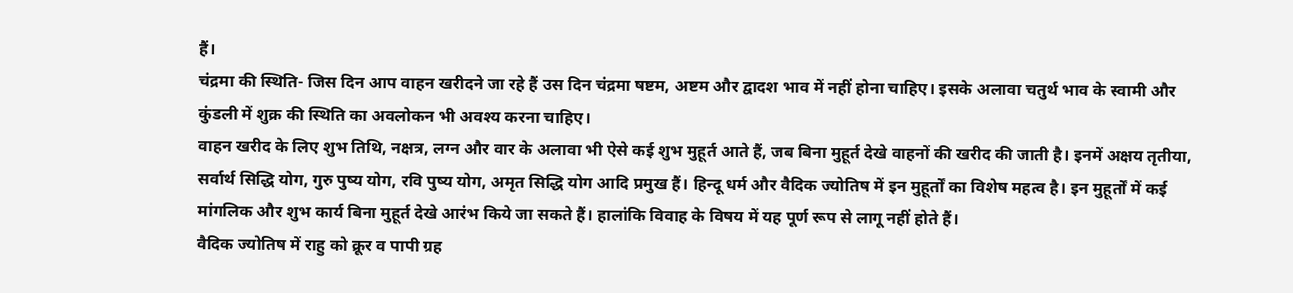हैं।
चंद्रमा की स्थिति- जिस दिन आप वाहन खरीदने जा रहे हैं उस दिन चंद्रमा षष्टम, अष्टम और द्वादश भाव में नहीं होना चाहिए। इसके अलावा चतुर्थ भाव के स्वामी और कुंडली में शुक्र की स्थिति का अवलोकन भी अवश्य करना चाहिए।
वाहन खरीद के लिए शुभ तिथि, नक्षत्र, लग्न और वार के अलावा भी ऐसे कई शुभ मुहूर्त आते हैं, जब बिना मुहूर्त देखे वाहनों की खरीद की जाती है। इनमें अक्षय तृतीया, सर्वार्थ सिद्धि योग, गुरु पुष्य योग, रवि पुष्य योग, अमृत सिद्धि योग आदि प्रमुख हैं। हिन्दू धर्म और वैदिक ज्योतिष में इन मुहूर्तों का विशेष महत्व है। इन मुहूर्तों में कई मांगलिक और शुभ कार्य बिना मुहूर्त देखे आरंभ किये जा सकते हैं। हालांकि विवाह के विषय में यह पूर्ण रूप से लागू नहीं होते हैं।
वैदिक ज्योतिष में राहु को क्रूर व पापी ग्रह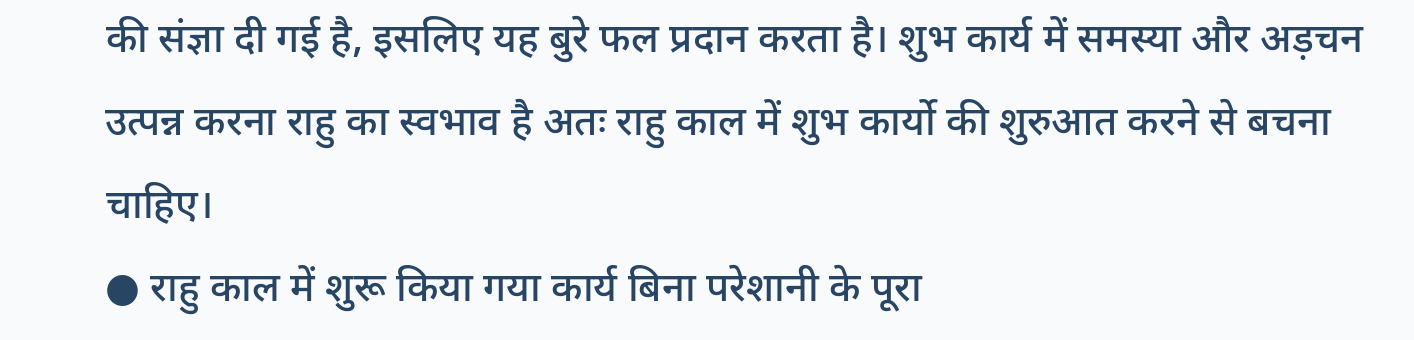की संज्ञा दी गई है, इसलिए यह बुरे फल प्रदान करता है। शुभ कार्य में समस्या और अड़चन उत्पन्न करना राहु का स्वभाव है अतः राहु काल में शुभ कार्यो की शुरुआत करने से बचना चाहिए।
● राहु काल में शुरू किया गया कार्य बिना परेशानी के पूरा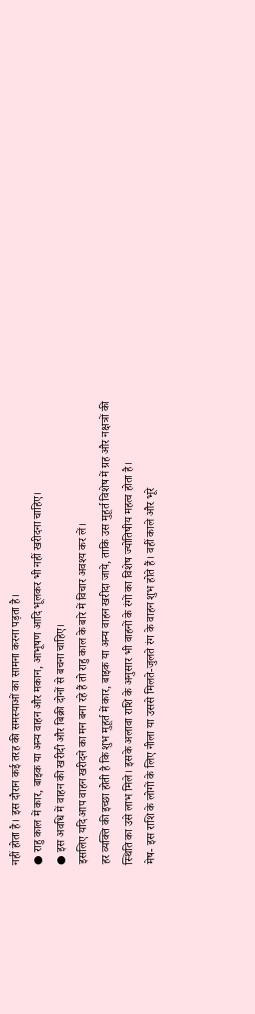नहीं होता है। इस दौरान कई तरह की समस्याओं का सामना करना पड़ता है।
● राहु काल में कार, बाइक या अन्य वाहन और मकान, आभूषण आदि भूलकर भी नहीं खरीदना चाहिए।
● इस अवधि में वाहन की खरीदी और बिक्री दोनों से बचना चाहिए।
इसलिए यदि आप वाहन खरीदने का मन बना रहे हैं तो राहु काल के बारे में विचार अवश्य कर लें।
हर व्यक्ति की इच्छा होती है कि शुभ मुहूर्त में कार, बाइक या अन्य वाहन खरीदा जाये, ताकि उस मुहूर्त विशेष में ग्रह और नक्षत्रों की स्थिति का उसे लाभ मिले। इसके अलावा राशि के अनुसार भी वाहनों के रंगों का विशेष ज्योतिषीय महत्व होता है।
मेष- इस राशि के लोगों के लिए नीला या उससे मिलते-जुलते रंग के वाहन शुभ होते हैं। वहीं काले और भूरे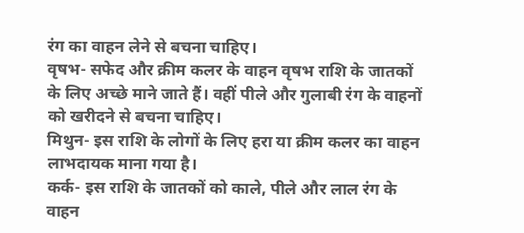रंग का वाहन लेने से बचना चाहिए।
वृषभ- सफेद और क्रीम कलर के वाहन वृषभ राशि के जातकों के लिए अच्छे माने जाते हैं। वहीं पीले और गुलाबी रंग के वाहनों को खरीदने से बचना चाहिए।
मिथुन- इस राशि के लोगों के लिए हरा या क्रीम कलर का वाहन लाभदायक माना गया है।
कर्क- इस राशि के जातकों को काले, पीले और लाल रंग के वाहन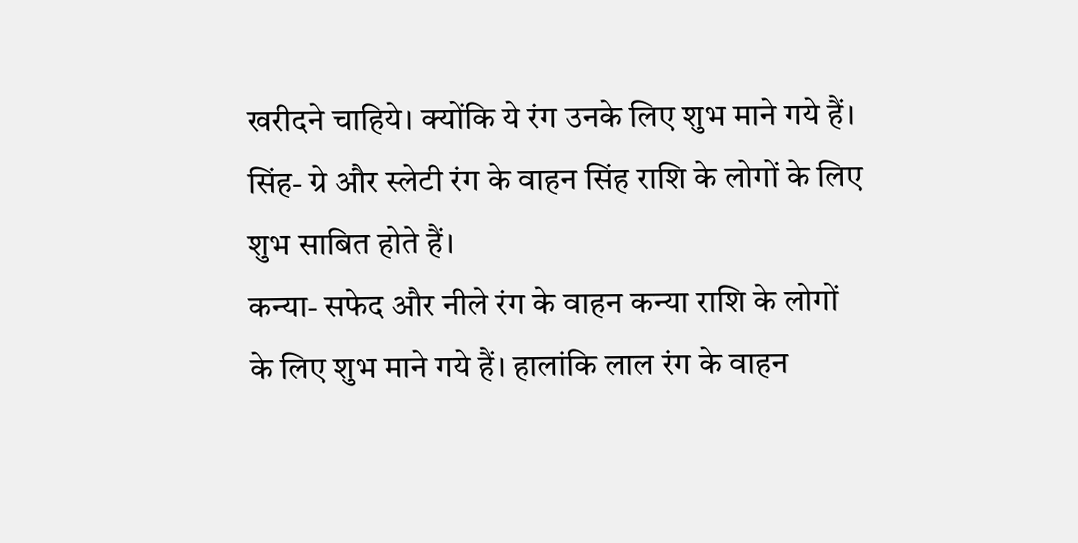खरीदने चाहिये। क्योंकि ये रंग उनके लिए शुभ माने गये हैं।
सिंह- ग्रे और स्लेटी रंग के वाहन सिंह राशि के लोगों के लिए शुभ साबित होते हैं।
कन्या- सफेद और नीले रंग के वाहन कन्या राशि के लोगों के लिए शुभ माने गये हैं। हालांकि लाल रंग के वाहन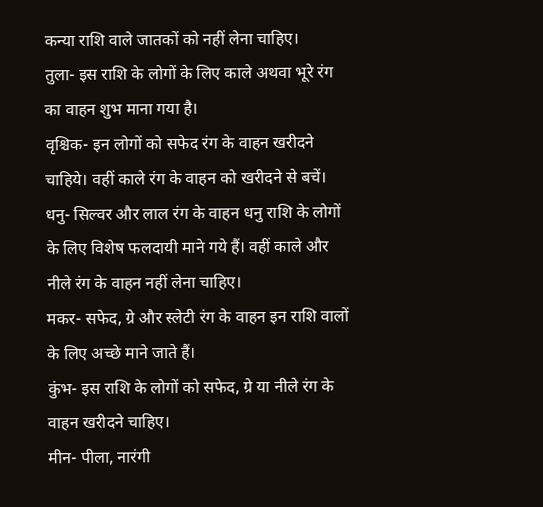कन्या राशि वाले जातकों को नहीं लेना चाहिए।
तुला- इस राशि के लोगों के लिए काले अथवा भूरे रंग का वाहन शुभ माना गया है।
वृश्चिक- इन लोगों को सफेद रंग के वाहन खरीदने चाहिये। वहीं काले रंग के वाहन को खरीदने से बचें।
धनु- सिल्वर और लाल रंग के वाहन धनु राशि के लोगों के लिए विशेष फलदायी माने गये हैं। वहीं काले और नीले रंग के वाहन नहीं लेना चाहिए।
मकर- सफेद, ग्रे और स्लेटी रंग के वाहन इन राशि वालों के लिए अच्छे माने जाते हैं।
कुंभ- इस राशि के लोगों को सफेद, ग्रे या नीले रंग के वाहन खरीदने चाहिए।
मीन- पीला, नारंगी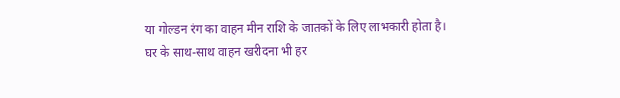या गोल्डन रंग का वाहन मीन राशि के जातकों के लिए लाभकारी होता है।
घर के साथ-साथ वाहन खरीदना भी हर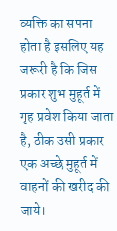व्यक्ति का सपना होता है इसलिए यह जरूरी है कि जिस प्रकार शुभ मुहूर्त में गृह प्रवेश किया जाता है, ठीक उसी प्रकार एक अच्छे मुहूर्त में वाहनों की खरीद की जाये।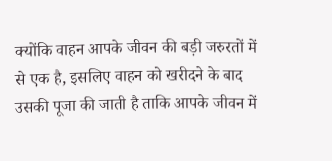क्योंकि वाहन आपके जीवन की बड़ी जरुरतों में से एक है, इसलिए वाहन को खरीदने के बाद उसकी पूजा की जाती है ताकि आपके जीवन में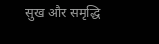सुख और समृद्धि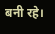बनी रहे।